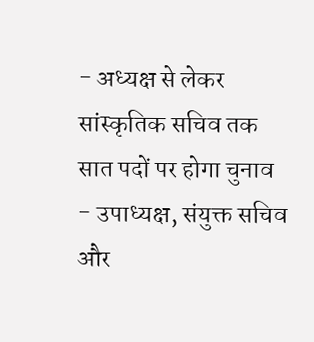- अध्यक्ष से लेकर सांस्कृतिक सचिव तक सात पदों पर होगा चुनाव
- उपाध्यक्ष, संयुक्त सचिव और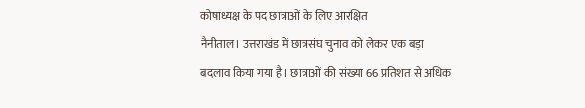कोषाध्यक्ष के पद छात्राओं के लिए आरक्षित
नैनीताल। उत्तराखंड में छात्रसंघ चुनाव को लेकर एक बड़ा बदलाव किया गया है। छात्राओं की संख्या 66 प्रतिशत से अधिक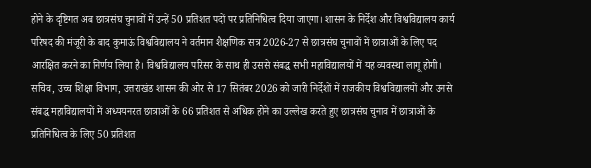होने के दृष्टिगत अब छात्रसंघ चुनावों में उन्हें 50 प्रतिशत पदों पर प्रतिनिधित्व दिया जाएगा। शासन के निर्देश और विश्वविद्यालय कार्य परिषद की मंजूरी के बाद कुमाऊं विश्वविद्यालय ने वर्तमान शैक्षणिक सत्र 2026-27 से छात्रसंघ चुनावों में छात्राओं के लिए पद आरक्षित करने का निर्णय लिया है। विश्वविद्यालय परिसर के साथ ही उससे संबद्ध सभी महाविद्यालयों में यह व्यवस्था लागू होगी। सचिव, उच्च शिक्षा विभाग, उत्तराखंड शासन की ओर से 17 सितंबर 2026 को जारी निर्देशों में राजकीय विश्वविद्यालयों और उनसे संबद्ध महाविद्यालयों में अध्ययनरत छात्राओं के 66 प्रतिशत से अधिक होने का उल्लेख करते हुए छात्रसंघ चुनाव में छात्राओं के प्रतिनिधित्व के लिए 50 प्रतिशत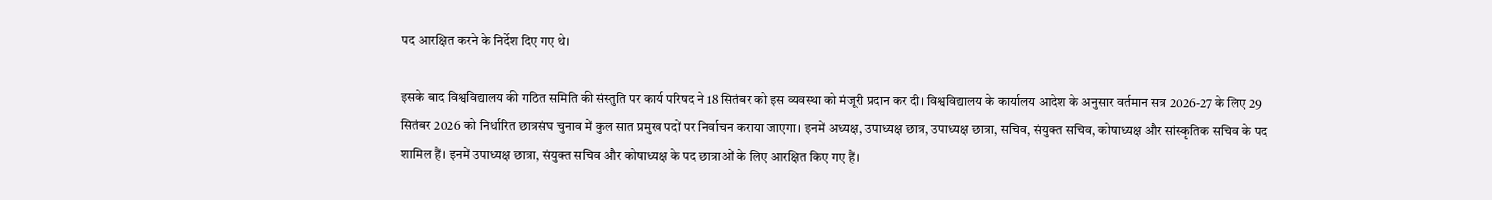पद आरक्षित करने के निर्देश दिए गए थे।

इसके बाद विश्वविद्यालय की गठित समिति की संस्तुति पर कार्य परिषद ने 18 सितंबर को इस व्यवस्था को मंजूरी प्रदान कर दी। विश्वविद्यालय के कार्यालय आदेश के अनुसार वर्तमान सत्र 2026-27 के लिए 29 सितंबर 2026 को निर्धारित छात्रसंघ चुनाव में कुल सात प्रमुख पदों पर निर्वाचन कराया जाएगा। इनमें अध्यक्ष, उपाध्यक्ष छात्र, उपाध्यक्ष छात्रा, सचिव, संयुक्त सचिव, कोषाध्यक्ष और सांस्कृतिक सचिव के पद शामिल हैं। इनमें उपाध्यक्ष छात्रा, संयुक्त सचिव और कोषाध्यक्ष के पद छात्राओं के लिए आरक्षित किए गए हैं।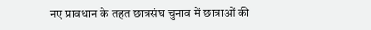नए प्रावधान के तहत छात्रसंघ चुनाव में छात्राओं की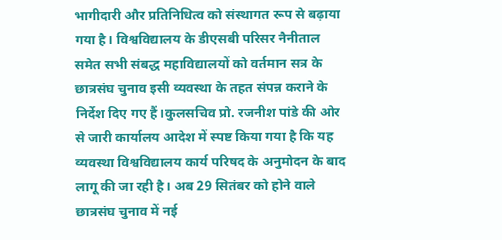भागीदारी और प्रतिनिधित्व को संस्थागत रूप से बढ़ाया गया है। विश्वविद्यालय के डीएसबी परिसर नैनीताल समेत सभी संबद्ध महाविद्यालयों को वर्तमान सत्र के छात्रसंघ चुनाव इसी व्यवस्था के तहत संपन्न कराने के निर्देश दिए गए हैं।कुलसचिव प्रो. रजनीश पांडे की ओर से जारी कार्यालय आदेश में स्पष्ट किया गया है कि यह व्यवस्था विश्वविद्यालय कार्य परिषद के अनुमोदन के बाद लागू की जा रही है। अब 29 सितंबर को होने वाले छात्रसंघ चुनाव में नई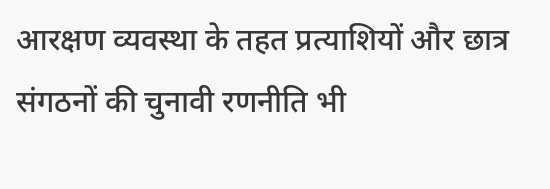आरक्षण व्यवस्था के तहत प्रत्याशियों और छात्र संगठनों की चुनावी रणनीति भी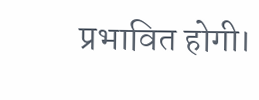प्रभावित होगी।